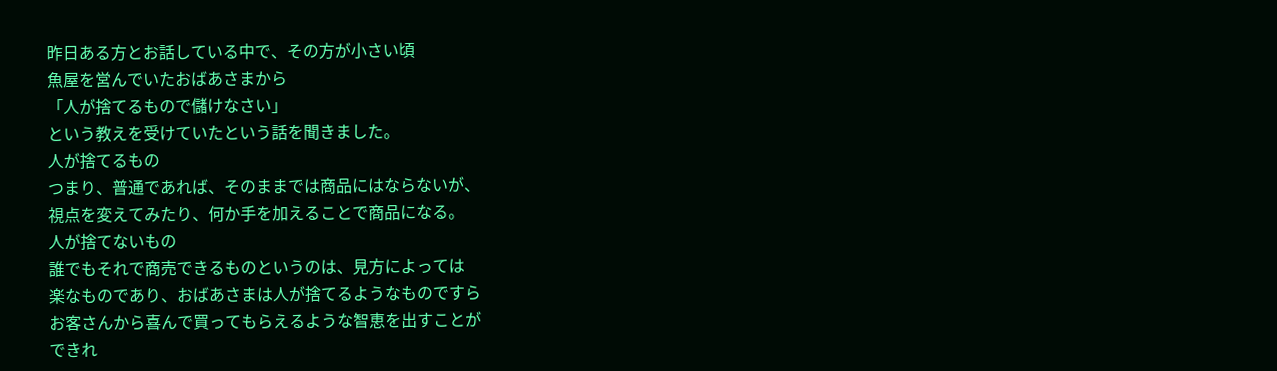昨日ある方とお話している中で、その方が小さい頃
魚屋を営んでいたおばあさまから
「人が捨てるもので儲けなさい」
という教えを受けていたという話を聞きました。
人が捨てるもの
つまり、普通であれば、そのままでは商品にはならないが、
視点を変えてみたり、何か手を加えることで商品になる。
人が捨てないもの
誰でもそれで商売できるものというのは、見方によっては
楽なものであり、おばあさまは人が捨てるようなものですら
お客さんから喜んで買ってもらえるような智恵を出すことが
できれ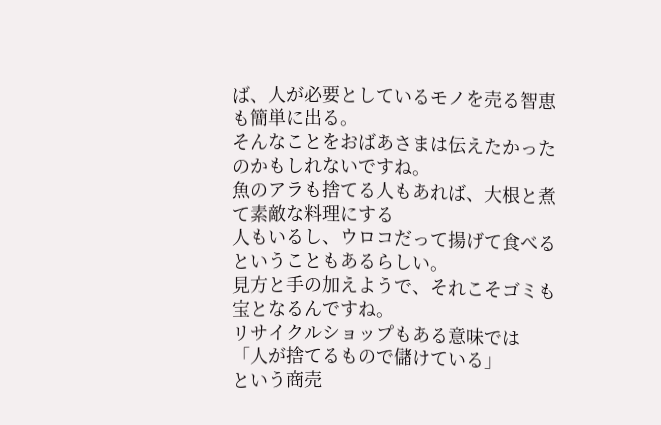ば、人が必要としているモノを売る智恵も簡単に出る。
そんなことをおばあさまは伝えたかったのかもしれないですね。
魚のアラも捨てる人もあれば、大根と煮て素敵な料理にする
人もいるし、ウロコだって揚げて食べるということもあるらしい。
見方と手の加えようで、それこそゴミも宝となるんですね。
リサイクルショップもある意味では
「人が捨てるもので儲けている」
という商売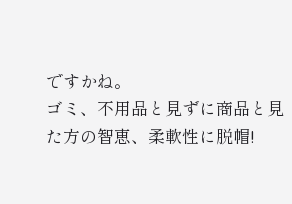ですかね。
ゴミ、不用品と見ずに商品と見た方の智恵、柔軟性に脱帽!